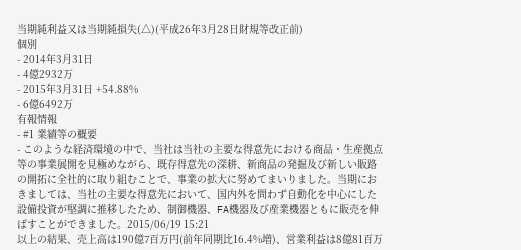当期純利益又は当期純損失(△)(平成26年3月28日財規等改正前)
個別
- 2014年3月31日
- 4億2932万
- 2015年3月31日 +54.88%
- 6億6492万
有報情報
- #1 業績等の概要
- このような経済環境の中で、当社は当社の主要な得意先における商品・生産拠点等の事業展開を見極めながら、既存得意先の深耕、新商品の発掘及び新しい販路の開拓に全社的に取り組むことで、事業の拡大に努めてまいりました。当期におきましては、当社の主要な得意先において、国内外を問わず自動化を中心にした設備投資が堅調に推移したため、制御機器、FA機器及び産業機器ともに販売を伸ばすことができました。2015/06/19 15:21
以上の結果、売上高は190億7百万円(前年同期比16.4%増)、営業利益は8億81百万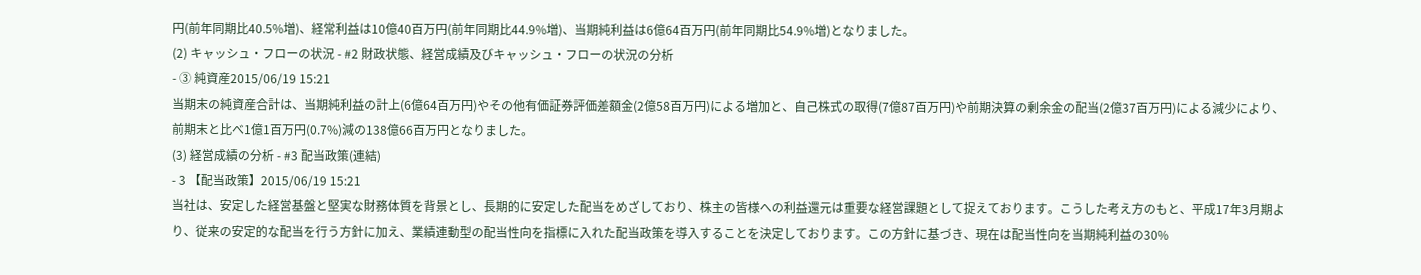円(前年同期比40.5%増)、経常利益は10億40百万円(前年同期比44.9%増)、当期純利益は6億64百万円(前年同期比54.9%増)となりました。
(2) キャッシュ・フローの状況 - #2 財政状態、経営成績及びキャッシュ・フローの状況の分析
- ③ 純資産2015/06/19 15:21
当期末の純資産合計は、当期純利益の計上(6億64百万円)やその他有価証券評価差額金(2億58百万円)による増加と、自己株式の取得(7億87百万円)や前期決算の剰余金の配当(2億37百万円)による減少により、前期末と比べ1億1百万円(0.7%)減の138億66百万円となりました。
(3) 経営成績の分析 - #3 配当政策(連結)
- 3 【配当政策】2015/06/19 15:21
当社は、安定した経営基盤と堅実な財務体質を背景とし、長期的に安定した配当をめざしており、株主の皆様への利益還元は重要な経営課題として捉えております。こうした考え方のもと、平成17年3月期より、従来の安定的な配当を行う方針に加え、業績連動型の配当性向を指標に入れた配当政策を導入することを決定しております。この方針に基づき、現在は配当性向を当期純利益の30%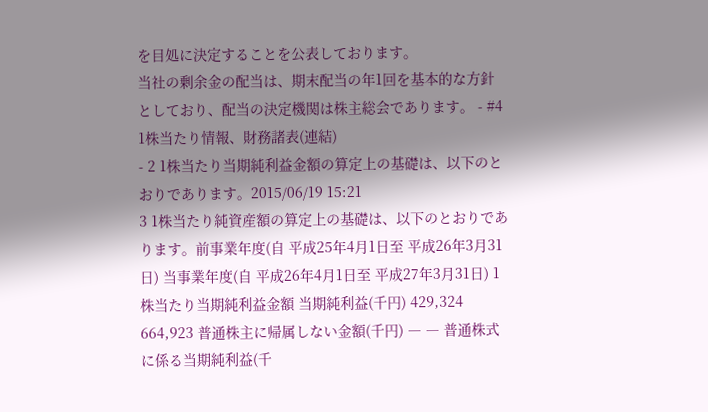を目処に決定することを公表しております。
当社の剰余金の配当は、期末配当の年1回を基本的な方針としており、配当の決定機関は株主総会であります。 - #4 1株当たり情報、財務諸表(連結)
- 2 1株当たり当期純利益金額の算定上の基礎は、以下のとおりであります。2015/06/19 15:21
3 1株当たり純資産額の算定上の基礎は、以下のとおりであります。前事業年度(自 平成25年4月1日至 平成26年3月31日) 当事業年度(自 平成26年4月1日至 平成27年3月31日) 1株当たり当期純利益金額 当期純利益(千円) 429,324 664,923 普通株主に帰属しない金額(千円) ― ― 普通株式に係る当期純利益(千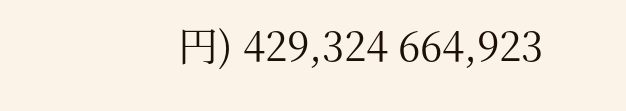円) 429,324 664,923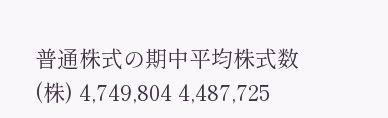普通株式の期中平均株式数(株) 4,749,804 4,487,725